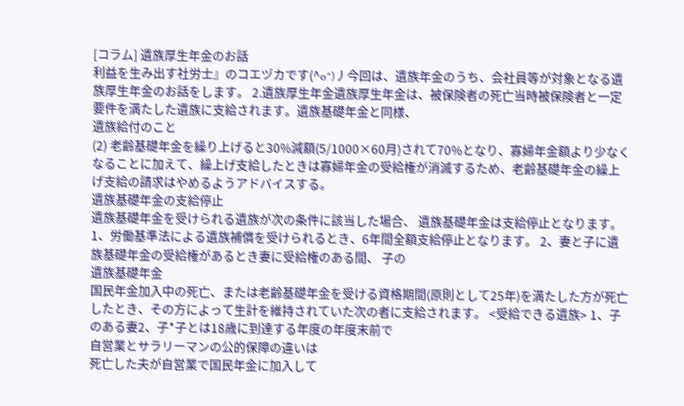[コラム] 遺族厚生年金のお話
利益を生み出す社労士』のコエヅカです(^o^)丿今回は、遺族年金のうち、会社員等が対象となる遺族厚生年金のお話をします。 2.遺族厚生年金遺族厚生年金は、被保険者の死亡当時被保険者と一定要件を満たした遺族に支給されます。遺族基礎年金と同様、
遺族給付のこと
(2) 老齢基礎年金を繰り上げると30%減額(5/1000×60月)されて70%となり、寡婦年金額より少なくなることに加えて、繰上げ支給したときは寡婦年金の受給権が消滅するため、老齢基礎年金の繰上げ支給の請求はやめるようアドバイスする。
遺族基礎年金の支給停止
遺族基礎年金を受けられる遺族が次の条件に該当した場合、 遺族基礎年金は支給停止となります。 1、労働基準法による遺族補償を受けられるとき、6年間全額支給停止となります。 2、妻と子に遺族基礎年金の受給権があるとき妻に受給権のある間、 子の
遺族基礎年金
国民年金加入中の死亡、または老齢基礎年金を受ける資格期間(原則として25年)を満たした方が死亡したとき、その方によって生計を維持されていた次の者に支給されます。 <受給できる遺族> 1、子のある妻2、子*子とは18歳に到達する年度の年度末前で
自営業とサラリーマンの公的保障の違いは
死亡した夫が自営業で国民年金に加入して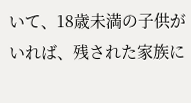いて、18歳未満の子供がいれば、残された家族に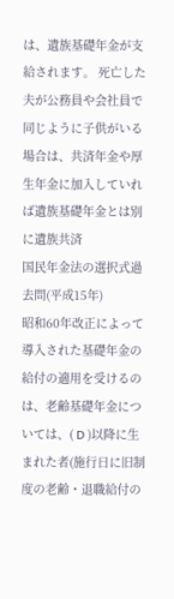は、遺族基礎年金が支給されます。 死亡した夫が公務員や会社員で同じように子供がいる場合は、共済年金や厚生年金に加入していれば遺族基礎年金とは別に遺族共済
国民年金法の選択式過去問(平成15年)
昭和60年改正によって導入された基礎年金の給付の適用を受けるのは、老齢基礎年金については、( D )以降に生まれた者(施行日に旧制度の老齢・退職給付の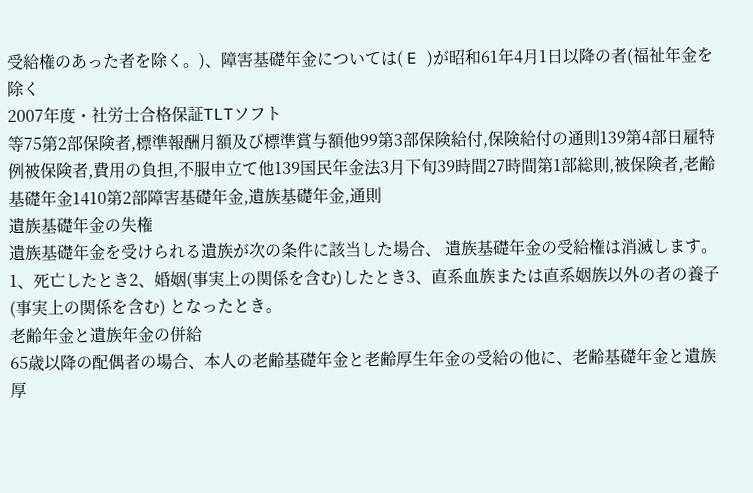受給権のあった者を除く。)、障害基礎年金については( E )が昭和61年4月1日以降の者(福祉年金を除く
2007年度・社労士合格保証TLTソフト
等75第2部保険者,標準報酬月額及び標準賞与額他99第3部保険給付,保険給付の通則139第4部日雇特例被保険者,費用の負担,不服申立て他139国民年金法3月下旬39時間27時間第1部総則,被保険者,老齢基礎年金1410第2部障害基礎年金,遺族基礎年金,通則
遺族基礎年金の失権
遺族基礎年金を受けられる遺族が次の条件に該当した場合、 遺族基礎年金の受給権は消滅します。 1、死亡したとき2、婚姻(事実上の関係を含む)したとき3、直系血族または直系姻族以外の者の養子(事実上の関係を含む) となったとき。
老齢年金と遺族年金の併給
65歳以降の配偶者の場合、本人の老齢基礎年金と老齢厚生年金の受給の他に、老齢基礎年金と遺族厚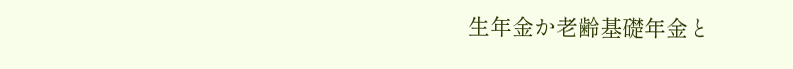生年金か老齢基礎年金と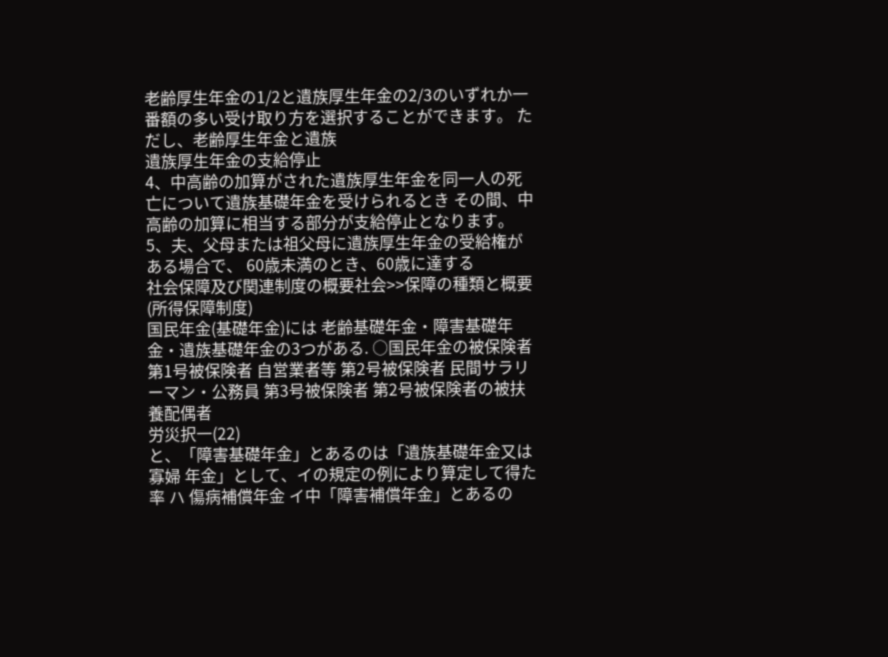老齢厚生年金の1/2と遺族厚生年金の2/3のいずれか一番額の多い受け取り方を選択することができます。 ただし、老齢厚生年金と遺族
遺族厚生年金の支給停止
4、中高齢の加算がされた遺族厚生年金を同一人の死亡について遺族基礎年金を受けられるとき その間、中高齢の加算に相当する部分が支給停止となります。 5、夫、父母または祖父母に遺族厚生年金の受給権がある場合で、 60歳未満のとき、60歳に達する
社会保障及び関連制度の概要社会>>保障の種類と概要(所得保障制度)
国民年金(基礎年金)には 老齢基礎年金・障害基礎年金・遺族基礎年金の3つがある. ○国民年金の被保険者 第1号被保険者 自営業者等 第2号被保険者 民間サラリーマン・公務員 第3号被保険者 第2号被保険者の被扶養配偶者
労災択一(22)
と、「障害基礎年金」とあるのは「遺族基礎年金又は寡婦 年金」として、イの規定の例により算定して得た率 ハ 傷病補償年金 イ中「障害補償年金」とあるの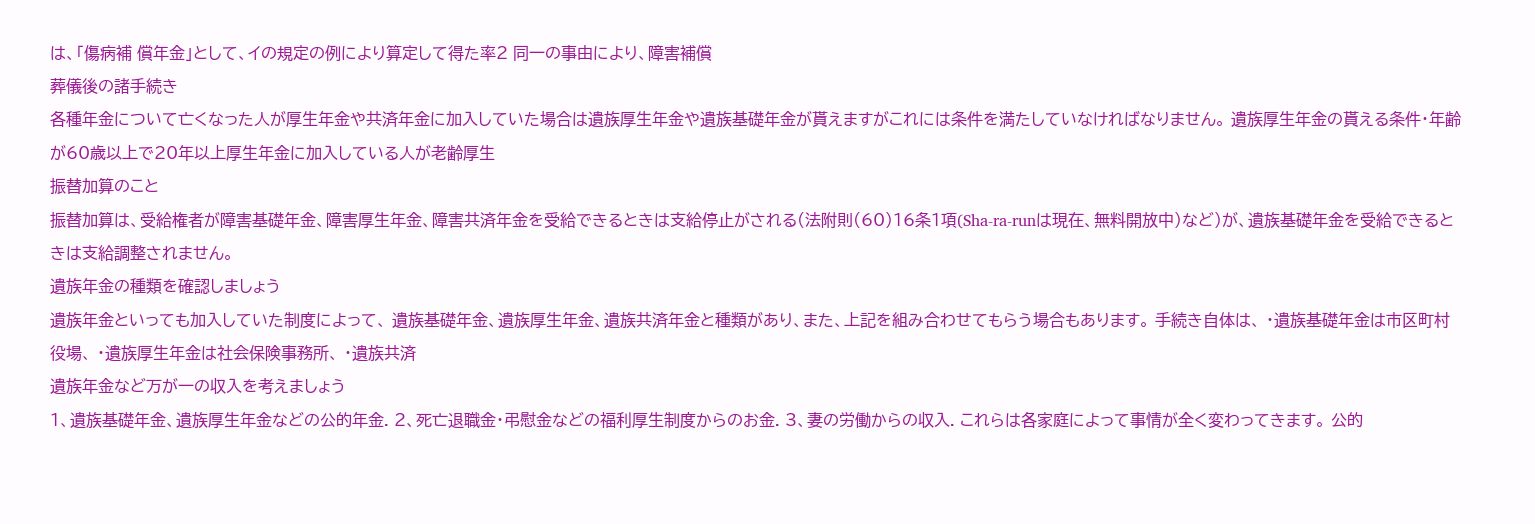は、「傷病補 償年金」として、イの規定の例により算定して得た率2 同一の事由により、障害補償
葬儀後の諸手続き
各種年金について亡くなった人が厚生年金や共済年金に加入していた場合は遺族厚生年金や遺族基礎年金が貰えますがこれには条件を満たしていなければなりません。 遺族厚生年金の貰える条件・年齢が60歳以上で20年以上厚生年金に加入している人が老齢厚生
振替加算のこと
振替加算は、受給権者が障害基礎年金、障害厚生年金、障害共済年金を受給できるときは支給停止がされる(法附則(60)16条1項(Sha-ra-runは現在、無料開放中)など)が、遺族基礎年金を受給できるときは支給調整されません。
遺族年金の種類を確認しましょう
遺族年金といっても加入していた制度によって、 遺族基礎年金、遺族厚生年金、遺族共済年金と種類があり、また、上記を組み合わせてもらう場合もあります。 手続き自体は、 ・遺族基礎年金は市区町村役場、 ・遺族厚生年金は社会保険事務所、 ・遺族共済
遺族年金など万が一の収入を考えましょう
1、遺族基礎年金、遺族厚生年金などの公的年金. 2、死亡退職金・弔慰金などの福利厚生制度からのお金. 3、妻の労働からの収入. これらは各家庭によって事情が全く変わってきます。 公的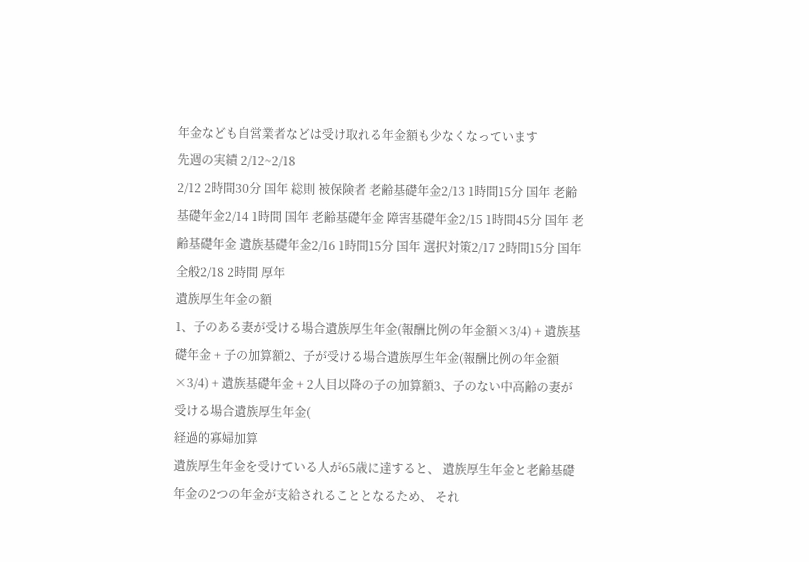年金なども自営業者などは受け取れる年金額も少なくなっています
先週の実績 2/12~2/18
2/12 2時間30分 国年 総則 被保険者 老齢基礎年金2/13 1時間15分 国年 老齢基礎年金2/14 1時間 国年 老齢基礎年金 障害基礎年金2/15 1時間45分 国年 老齢基礎年金 遺族基礎年金2/16 1時間15分 国年 選択対策2/17 2時間15分 国年 全般2/18 2時間 厚年
遺族厚生年金の額
1、子のある妻が受ける場合遺族厚生年金(報酬比例の年金額×3/4) + 遺族基礎年金 + 子の加算額2、子が受ける場合遺族厚生年金(報酬比例の年金額×3/4) + 遺族基礎年金 + 2人目以降の子の加算額3、子のない中高齢の妻が受ける場合遺族厚生年金(
経過的寡婦加算
遺族厚生年金を受けている人が65歳に達すると、 遺族厚生年金と老齢基礎年金の2つの年金が支給されることとなるため、 それ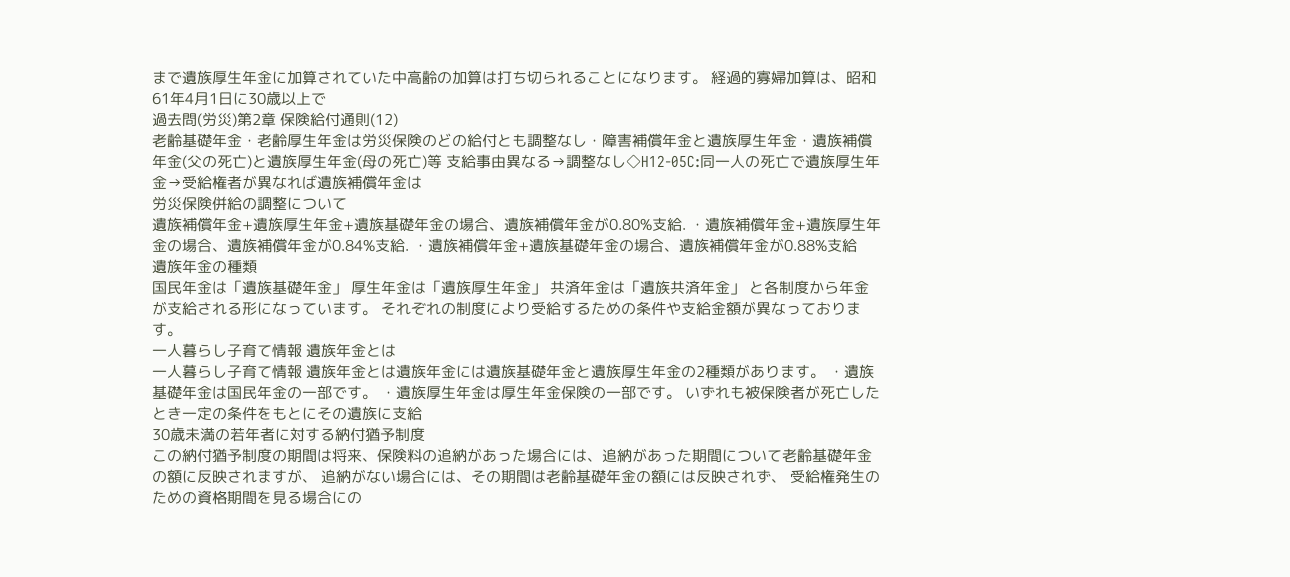まで遺族厚生年金に加算されていた中高齢の加算は打ち切られることになります。 経過的寡婦加算は、昭和61年4月1日に30歳以上で
過去問(労災)第2章 保険給付通則(12)
老齢基礎年金・老齢厚生年金は労災保険のどの給付とも調整なし・障害補償年金と遺族厚生年金・遺族補償年金(父の死亡)と遺族厚生年金(母の死亡)等 支給事由異なる→調整なし◇H12-05C:同一人の死亡で遺族厚生年金→受給権者が異なれば遺族補償年金は
労災保険併給の調整について
遺族補償年金+遺族厚生年金+遺族基礎年金の場合、遺族補償年金が0.80%支給. ・遺族補償年金+遺族厚生年金の場合、遺族補償年金が0.84%支給. ・遺族補償年金+遺族基礎年金の場合、遺族補償年金が0.88%支給
遺族年金の種類
国民年金は「遺族基礎年金」 厚生年金は「遺族厚生年金」 共済年金は「遺族共済年金」 と各制度から年金が支給される形になっています。 それぞれの制度により受給するための条件や支給金額が異なっております。
一人暮らし子育て情報 遺族年金とは
一人暮らし子育て情報 遺族年金とは遺族年金には遺族基礎年金と遺族厚生年金の2種類があります。 ・遺族基礎年金は国民年金の一部です。 ・遺族厚生年金は厚生年金保険の一部です。 いずれも被保険者が死亡したとき一定の条件をもとにその遺族に支給
30歳未満の若年者に対する納付猶予制度
この納付猶予制度の期間は将来、保険料の追納があった場合には、追納があった期間について老齢基礎年金の額に反映されますが、 追納がない場合には、その期間は老齢基礎年金の額には反映されず、 受給権発生のための資格期間を見る場合にの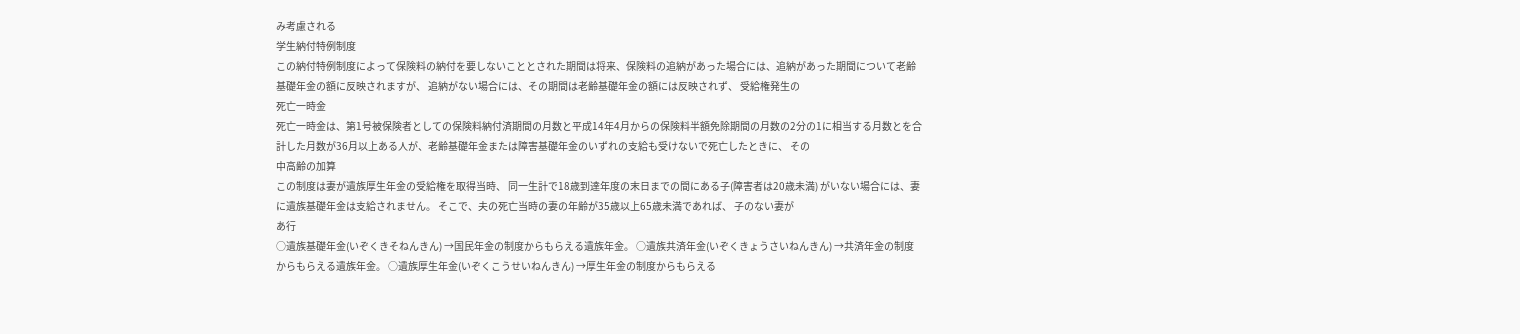み考慮される
学生納付特例制度
この納付特例制度によって保険料の納付を要しないこととされた期間は将来、保険料の追納があった場合には、追納があった期間について老齢基礎年金の額に反映されますが、 追納がない場合には、その期間は老齢基礎年金の額には反映されず、 受給権発生の
死亡一時金
死亡一時金は、第1号被保険者としての保険料納付済期間の月数と平成14年4月からの保険料半額免除期間の月数の2分の1に相当する月数とを合計した月数が36月以上ある人が、老齢基礎年金または障害基礎年金のいずれの支給も受けないで死亡したときに、 その
中高齢の加算
この制度は妻が遺族厚生年金の受給権を取得当時、 同一生計で18歳到達年度の末日までの間にある子(障害者は20歳未満) がいない場合には、妻に遺族基礎年金は支給されません。 そこで、夫の死亡当時の妻の年齢が35歳以上65歳未満であれば、 子のない妻が
あ行
○遺族基礎年金(いぞくきそねんきん) →国民年金の制度からもらえる遺族年金。 ○遺族共済年金(いぞくきょうさいねんきん) →共済年金の制度からもらえる遺族年金。 ○遺族厚生年金(いぞくこうせいねんきん) →厚生年金の制度からもらえる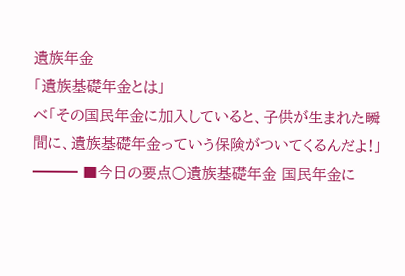遺族年金
「遺族基礎年金とは」
べ「その国民年金に加入していると、子供が生まれた瞬間に、遺族基礎年金っていう保険がついてくるんだよ!」 ━━━ ■今日の要点○遺族基礎年金 国民年金に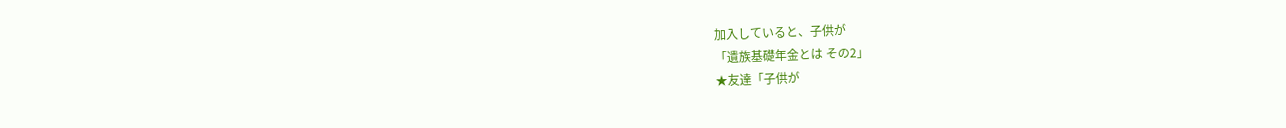加入していると、子供が
「遺族基礎年金とは その2」
★友達「子供が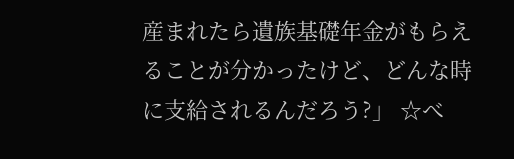産まれたら遺族基礎年金がもらえることが分かったけど、どんな時に支給されるんだろう?」 ☆べ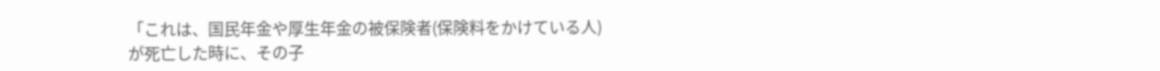「これは、国民年金や厚生年金の被保険者(保険料をかけている人)が死亡した時に、その子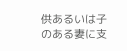供あるいは子のある妻に支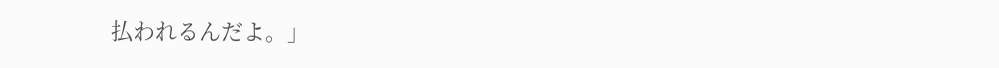払われるんだよ。」